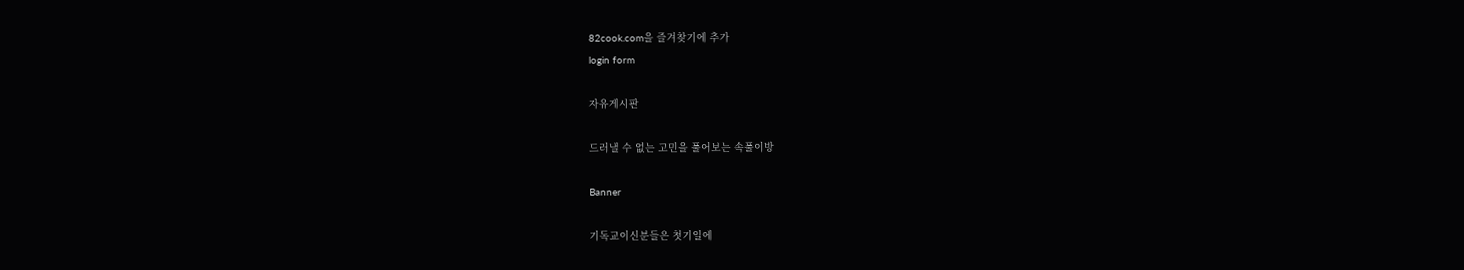82cook.com을 즐겨찾기에 추가
login form

자유게시판

드러낼 수 없는 고민을 풀어보는 속풀이방

Banner

기독교이신분들은 첫기일에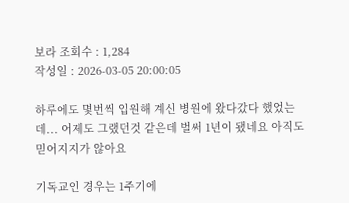보라 조회수 : 1,284
작성일 : 2026-03-05 20:00:05

하루에도 몇번씩 입원해 계신 병원에 왔다갔다 했었는데... 어제도 그랬던것 같은데 벌써 1년이 됐네요 아직도 믿어지지가 않아요

기독교인 경우는 1주기에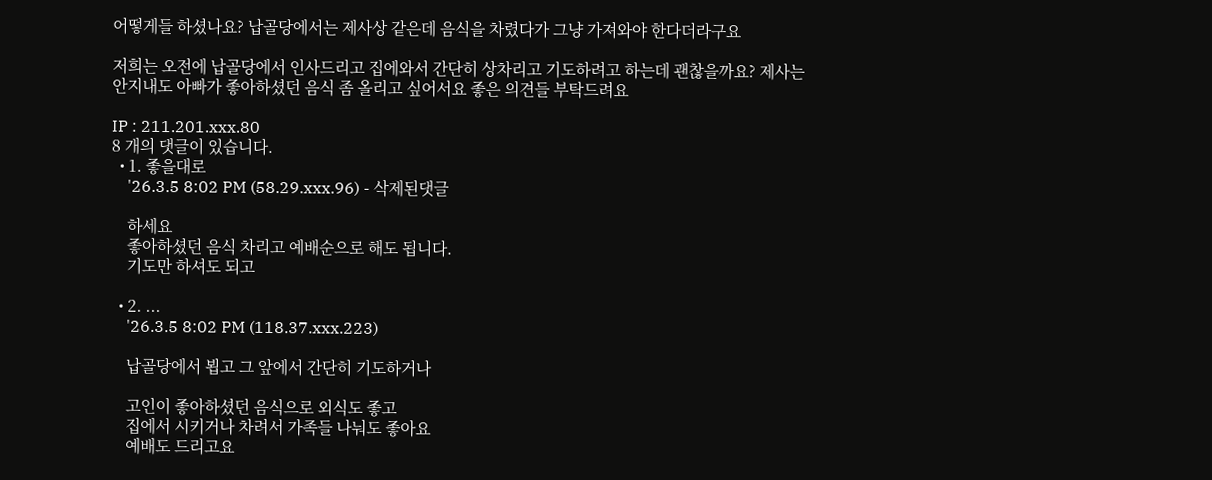어떻게들 하셨나요? 납골당에서는 제사상 같은데 음식을 차렸다가 그냥 가져와야 한다더라구요

저희는 오전에 납골당에서 인사드리고 집에와서 간단히 상차리고 기도하려고 하는데 괜찮을까요? 제사는 안지내도 아빠가 좋아하셨던 음식 좀 올리고 싶어서요 좋은 의견들 부탁드려요

IP : 211.201.xxx.80
8 개의 댓글이 있습니다.
  • 1. 좋을대로
    '26.3.5 8:02 PM (58.29.xxx.96) - 삭제된댓글

    하세요
    좋아하셨던 음식 차리고 예배순으로 해도 됩니다.
    기도만 하셔도 되고

  • 2. ...
    '26.3.5 8:02 PM (118.37.xxx.223)

    납골당에서 뵙고 그 앞에서 간단히 기도하거나

    고인이 좋아하셨던 음식으로 외식도 좋고
    집에서 시키거나 차려서 가족들 나눠도 좋아요
    예배도 드리고요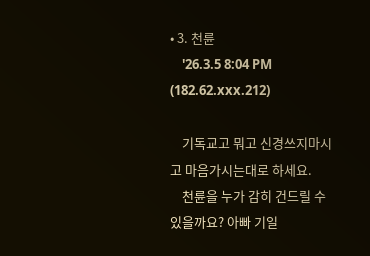• 3. 천륜
    '26.3.5 8:04 PM (182.62.xxx.212)

    기독교고 뭐고 신경쓰지마시고 마음가시는대로 하세요.
    천륜을 누가 감히 건드릴 수 있을까요? 아빠 기일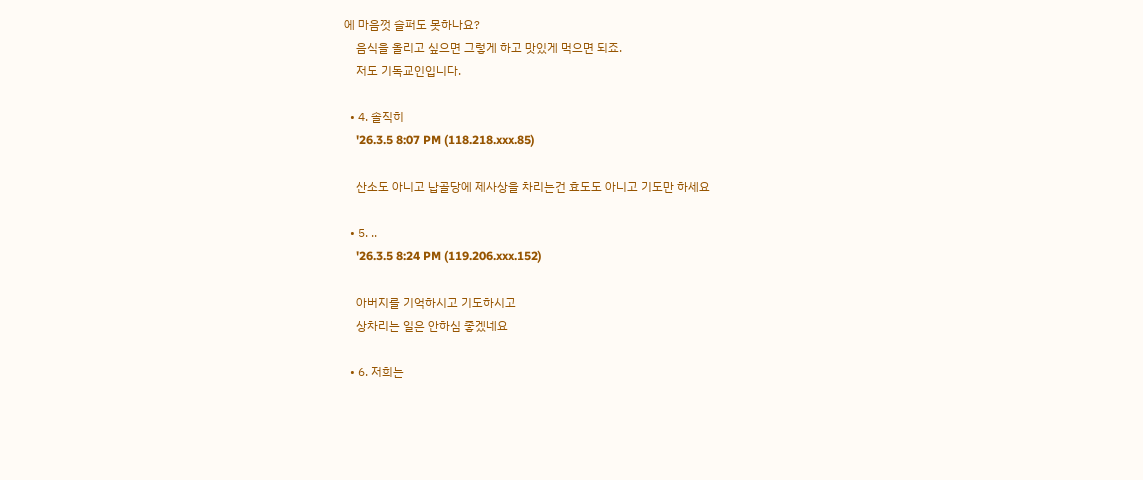에 마음껏 슬퍼도 못하나요?
    음식을 올리고 싶으면 그렇게 하고 맛있게 먹으면 되죠.
    저도 기독교인입니다.

  • 4. 솔직히
    '26.3.5 8:07 PM (118.218.xxx.85)

    산소도 아니고 납골당에 제사상을 차리는건 효도도 아니고 기도만 하세요

  • 5. ..
    '26.3.5 8:24 PM (119.206.xxx.152)

    아버지를 기억하시고 기도하시고
    상차리는 일은 안하심 좋겠네요

  • 6. 저희는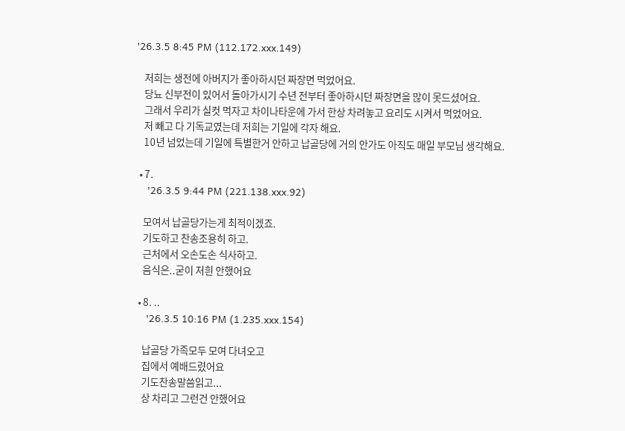'26.3.5 8:45 PM (112.172.xxx.149)

    저희는 생전에 아버지가 좋아하시던 짜장면 먹었어요.
    당뇨 신부전이 있어서 돌아가시기 수년 전부터 좋아하시던 짜장면을 많이 못드셨어요.
    그래서 우리가 실컷 먹자고 차이나타운에 가서 한상 차려놓고 요리도 시켜서 먹었어요.
    저 빼고 다 기독교였는데 저희는 기일에 각자 해요.
    10년 넘었는데 기일에 특별한거 안하고 납골당에 거의 안가도 아직도 매일 부모님 생각해요.

  • 7.
    '26.3.5 9:44 PM (221.138.xxx.92)

    모여서 납골당가는게 최적이겠죠.
    기도하고 찬송조용히 하고.
    근처에서 오손도손 식사하고.
    음식은..굳이 저흰 안했어요

  • 8. ..
    '26.3.5 10:16 PM (1.235.xxx.154)

    납골당 가족모두 모여 다녀오고
    집에서 예배드렸어요
    기도찬송말씀읽고...
    상 차리고 그런건 안했어요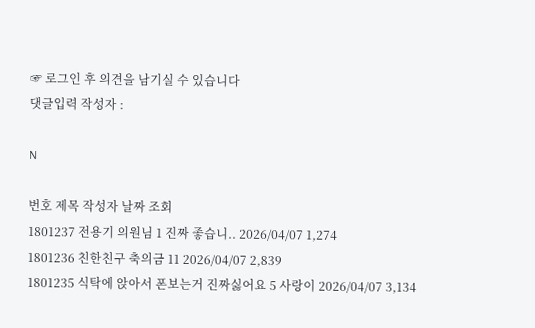☞ 로그인 후 의견을 남기실 수 있습니다
댓글입력 작성자 :

N

번호 제목 작성자 날짜 조회
1801237 전용기 의원님 1 진짜 좋습니.. 2026/04/07 1,274
1801236 친한친구 축의금 11 2026/04/07 2,839
1801235 식탁에 앉아서 폰보는거 진짜싫어요 5 사랑이 2026/04/07 3,134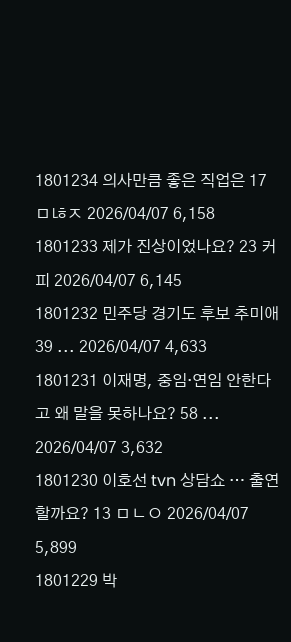1801234 의사만큼 좋은 직업은 17 ㅁㄶㅈ 2026/04/07 6,158
1801233 제가 진상이었나요? 23 커피 2026/04/07 6,145
1801232 민주당 경기도 후보 추미애 39 ... 2026/04/07 4,633
1801231 이재명, 중임·연임 안한다고 왜 말을 못하나요? 58 ... 2026/04/07 3,632
1801230 이호선 tvn 상담쇼 … 출연할까요? 13 ㅁㄴㅇ 2026/04/07 5,899
1801229 박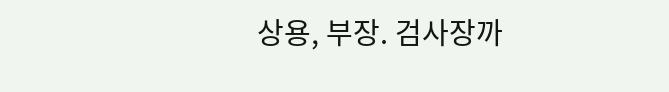상용, 부장. 검사장까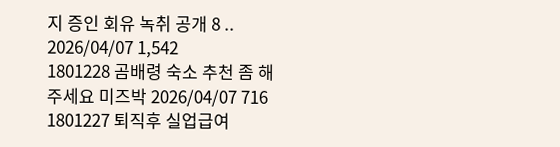지 증인 회유 녹취 공개 8 .. 2026/04/07 1,542
1801228 곰배령 숙소 추천 좀 해주세요 미즈박 2026/04/07 716
1801227 퇴직후 실업급여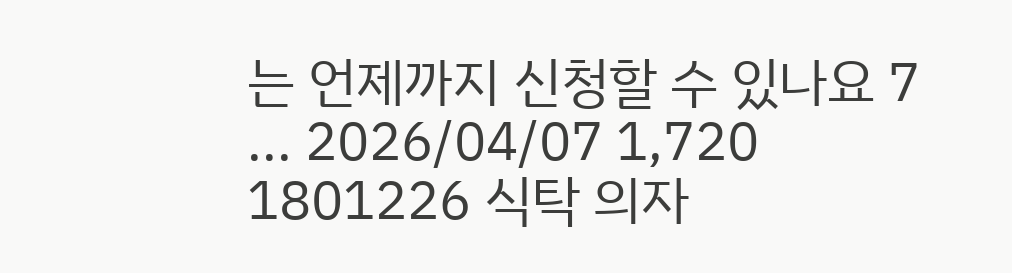는 언제까지 신청할 수 있나요 7 ... 2026/04/07 1,720
1801226 식탁 의자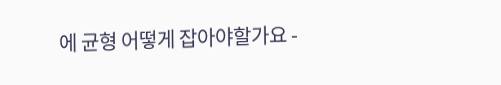에 균형 어떻게 잡아야할가요 -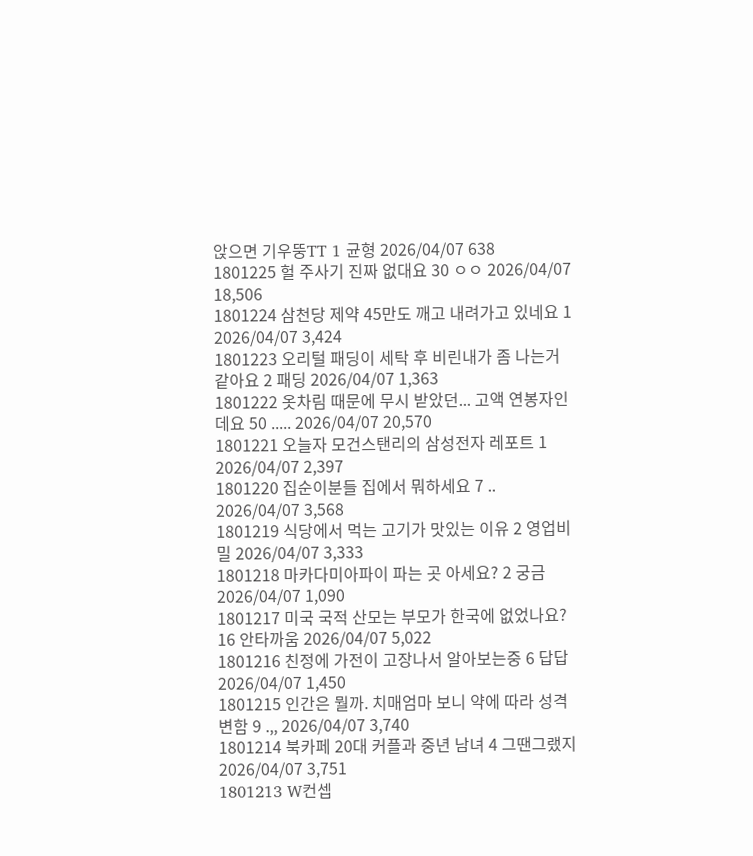앉으면 기우뚱TT 1 균형 2026/04/07 638
1801225 헐 주사기 진짜 없대요 30 ㅇㅇ 2026/04/07 18,506
1801224 삼천당 제약 45만도 깨고 내려가고 있네요 1 2026/04/07 3,424
1801223 오리털 패딩이 세탁 후 비린내가 좀 나는거 같아요 2 패딩 2026/04/07 1,363
1801222 옷차림 때문에 무시 받았던... 고액 연봉자인데요 50 ..... 2026/04/07 20,570
1801221 오늘자 모건스탠리의 삼성전자 레포트 1 2026/04/07 2,397
1801220 집순이분들 집에서 뭐하세요 7 .. 2026/04/07 3,568
1801219 식당에서 먹는 고기가 맛있는 이유 2 영업비밀 2026/04/07 3,333
1801218 마카다미아파이 파는 곳 아세요? 2 궁금 2026/04/07 1,090
1801217 미국 국적 산모는 부모가 한국에 없었나요? 16 안타까움 2026/04/07 5,022
1801216 친정에 가전이 고장나서 알아보는중 6 답답 2026/04/07 1,450
1801215 인간은 뭘까. 치매엄마 보니 약에 따라 성격변함 9 .,, 2026/04/07 3,740
1801214 북카페 20대 커플과 중년 남녀 4 그땐그랬지 2026/04/07 3,751
1801213 W컨셉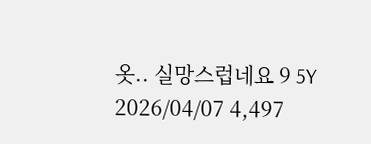옷.. 실망스럽네요 9 5Y 2026/04/07 4,497